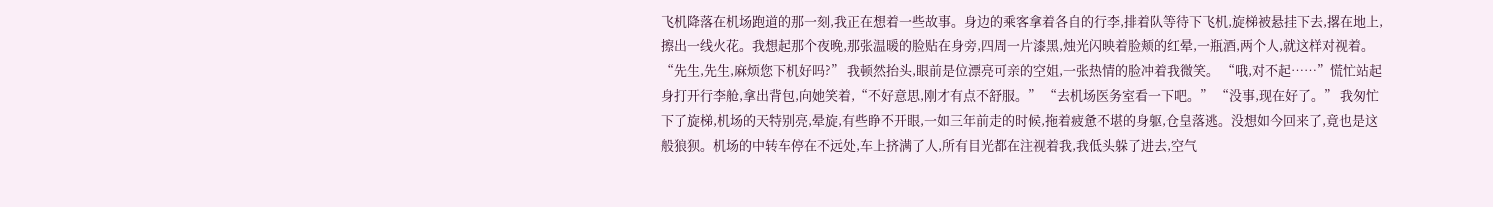飞机降落在机场跑道的那一刻,我正在想着一些故事。身边的乘客拿着各自的行李,排着队等待下飞机,旋梯被悬挂下去,撂在地上,擦出一线火花。我想起那个夜晚,那张温暖的脸贴在身旁,四周一片漆黑,烛光闪映着脸颊的红晕,一瓶酒,两个人,就这样对视着。 “先生,先生,麻烦您下机好吗?” 我顿然抬头,眼前是位漂亮可亲的空姐,一张热情的脸冲着我微笑。 “哦,对不起……”慌忙站起身打开行李舱,拿出背包,向她笑着,“不好意思,刚才有点不舒服。” “去机场医务室看一下吧。” “没事,现在好了。” 我匆忙下了旋梯,机场的天特别亮,晕旋,有些睁不开眼,一如三年前走的时候,拖着疲惫不堪的身躯,仓皇落逃。没想如今回来了,竟也是这般狼狈。机场的中转车停在不远处,车上挤满了人,所有目光都在注视着我,我低头躲了进去,空气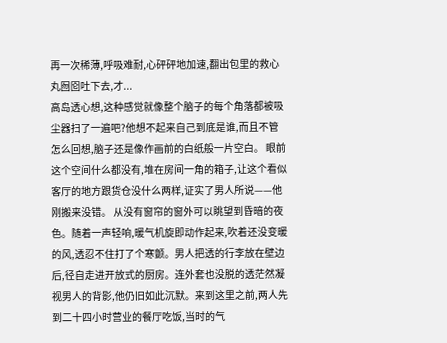再一次稀薄,呼吸难耐,心砰砰地加速,翻出包里的救心丸囫囵吐下去,才...
高岛透心想,这种感觉就像整个脑子的每个角落都被吸尘器扫了一遍吧?他想不起来自己到底是谁,而且不管怎么回想,脑子还是像作画前的白纸般一片空白。 眼前这个空间什么都没有,堆在房间一角的箱子,让这个看似客厅的地方跟货仓没什么两样,证实了男人所说——他刚搬来没错。 从没有窗帘的窗外可以眺望到昏暗的夜色。随着一声轻响,暖气机旋即动作起来,吹着还没变暖的风,透忍不住打了个寒颤。男人把透的行李放在壁边后,径自走进开放式的厨房。连外套也没脱的透茫然凝视男人的背影,他仍旧如此沉默。来到这里之前,两人先到二十四小时营业的餐厅吃饭,当时的气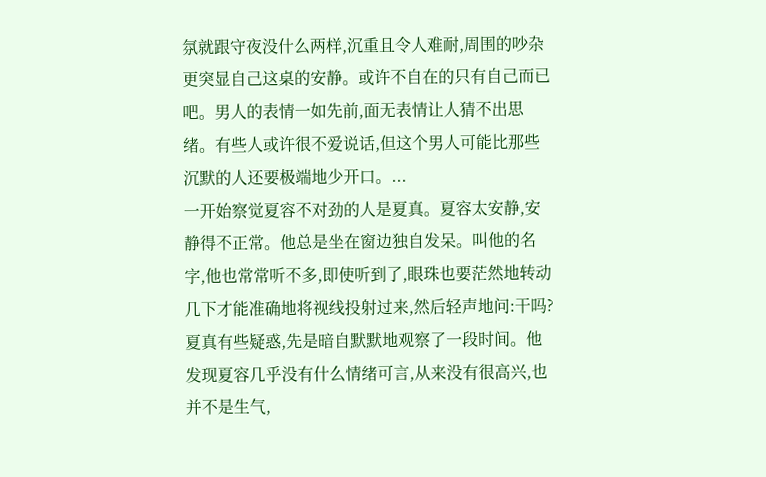氛就跟守夜没什么两样,沉重且令人难耐,周围的吵杂更突显自己这桌的安静。或许不自在的只有自己而已吧。男人的表情一如先前,面无表情让人猜不出思绪。有些人或许很不爱说话,但这个男人可能比那些沉默的人还要极端地少开口。...
一开始察觉夏容不对劲的人是夏真。夏容太安静,安静得不正常。他总是坐在窗边独自发呆。叫他的名字,他也常常听不多,即使听到了,眼珠也要茫然地转动几下才能准确地将视线投射过来,然后轻声地问:干吗?夏真有些疑惑,先是暗自默默地观察了一段时间。他发现夏容几乎没有什么情绪可言,从来没有很高兴,也并不是生气,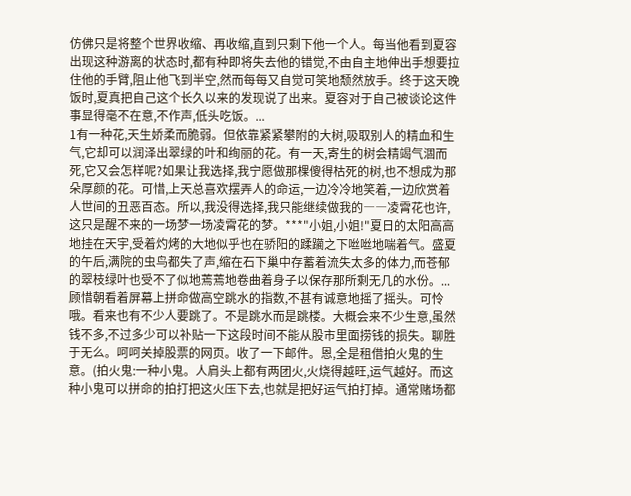仿佛只是将整个世界收缩、再收缩,直到只剩下他一个人。每当他看到夏容出现这种游离的状态时,都有种即将失去他的错觉,不由自主地伸出手想要拉住他的手臂,阻止他飞到半空,然而每每又自觉可笑地颓然放手。终于这天晚饭时,夏真把自己这个长久以来的发现说了出来。夏容对于自己被谈论这件事显得毫不在意,不作声,低头吃饭。...
1有一种花,天生娇柔而脆弱。但依靠紧紧攀附的大树,吸取别人的精血和生气,它却可以润泽出翠绿的叶和绚丽的花。有一天,寄生的树会精竭气涸而死,它又会怎样呢?如果让我选择,我宁愿做那棵傻得枯死的树,也不想成为那朵厚颜的花。可惜,上天总喜欢摆弄人的命运,一边冷冷地笑着,一边欣赏着人世间的丑恶百态。所以,我没得选择,我只能继续做我的――凌霄花也许,这只是醒不来的一场梦一场凌霄花的梦。***"小姐,小姐!"夏日的太阳高高地挂在天宇,受着灼烤的大地似乎也在骄阳的蹂躏之下咝咝地喘着气。盛夏的午后,满院的虫鸟都失了声,缩在石下巢中存蓄着流失太多的体力,而苍郁的翠枝绿叶也受不了似地蔫蔫地卷曲着身子以保存那所剩无几的水份。...
顾惜朝看着屏幕上拼命做高空跳水的指数,不甚有诚意地摇了摇头。可怜哦。看来也有不少人要跳了。不是跳水而是跳楼。大概会来不少生意,虽然钱不多,不过多少可以补贴一下这段时间不能从股市里面捞钱的损失。聊胜于无么。呵呵关掉股票的网页。收了一下邮件。恩,全是租借拍火鬼的生意。(拍火鬼:一种小鬼。人肩头上都有两团火,火烧得越旺,运气越好。而这种小鬼可以拼命的拍打把这火压下去,也就是把好运气拍打掉。通常赌场都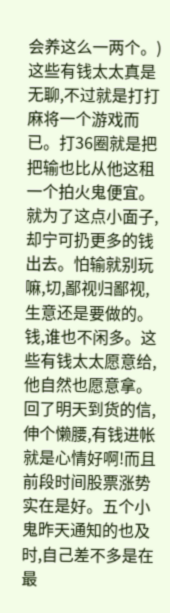会养这么一两个。)这些有钱太太真是无聊,不过就是打打麻将一个游戏而已。打36圈就是把把输也比从他这租一个拍火鬼便宜。就为了这点小面子,却宁可扔更多的钱出去。怕输就别玩嘛,切,鄙视归鄙视,生意还是要做的。钱,谁也不闲多。这些有钱太太愿意给,他自然也愿意拿。回了明天到货的信,伸个懒腰,有钱进帐就是心情好啊!而且前段时间股票涨势实在是好。五个小鬼昨天通知的也及时,自己差不多是在最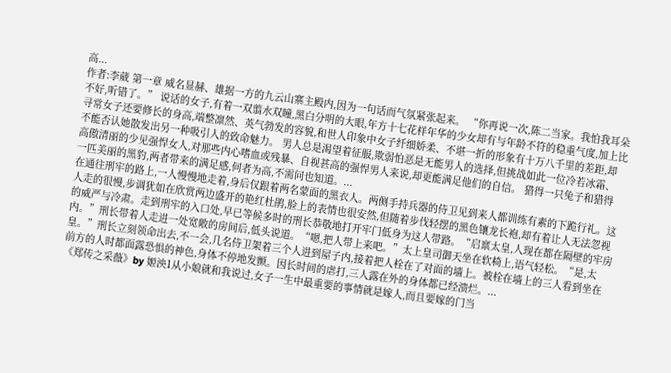高...
作者:李葳 第一章 威名显赫、雄据一方的九云山寨主殿内,因为一句话而气氛紧张起来。 “你再说一次,陈二当家。我怕我耳朵不好,听错了。” 说话的女子,有着一双翦水双瞳,黑白分明的大眼,年方十七花样年华的少女却有与年龄不符的稳重气度,加上比寻常女子还要修长的身高,端整凛然、英气勃发的容貌,和世人印象中女子纤细娇柔、不堪一折的形象有十万八千里的差距,却不能否认她散发出另一种吸引人的致命魅力。 男人总是渴望着征服,欺弱怕恶是无能男人的选择,但挑战如此一位冷若冰霜、高傲清丽的少见强悍女人,对那些内心嗜血或残暴、自视甚高的强悍男人来说,却更能满足他们的自信。 猎得一只兔子和猎得一匹美丽的黑豹,两者带来的满足感,何者为高,不需问也知道。...
在通往刑牢的路上,一人慢慢地走着,身后仅跟着两名蒙面的黑衣人。两侧手持兵器的侍卫见到来人都训练有素的下跪行礼。这人走的很慢,步调犹如在欣赏两边盛开的艳红杜鹃,脸上的表情也很安然,但随着步伐轻摆的黑色镶龙长袍,却有着让人无法忽视的威严与冷肃。走到刑牢的入口处,早已等候多时的刑长恭敬地打开牢门低身为这人带路。“启禀太皇,人现在都在隔壁的牢房内。”刑长带着人走进一处宽敞的房间后,低头说道。“嗯,把人带上来吧。”太上皇司御天坐在软椅上,语气轻松。“是,太皇。”刑长立刻领命出去,不一会,几名侍卫架着三个人进到屋子内,接着把人栓在了对面的墙上。被栓在墙上的三人看到坐在前方的人时都面露恐惧的神色,身体不停地发颤。因长时间的虐打,三人露在外的身体都已经溃烂。...
《郑传之采薇》by 姬泱1从小娘就和我说过,女子一生中最重要的事情就是嫁人,而且要嫁的门当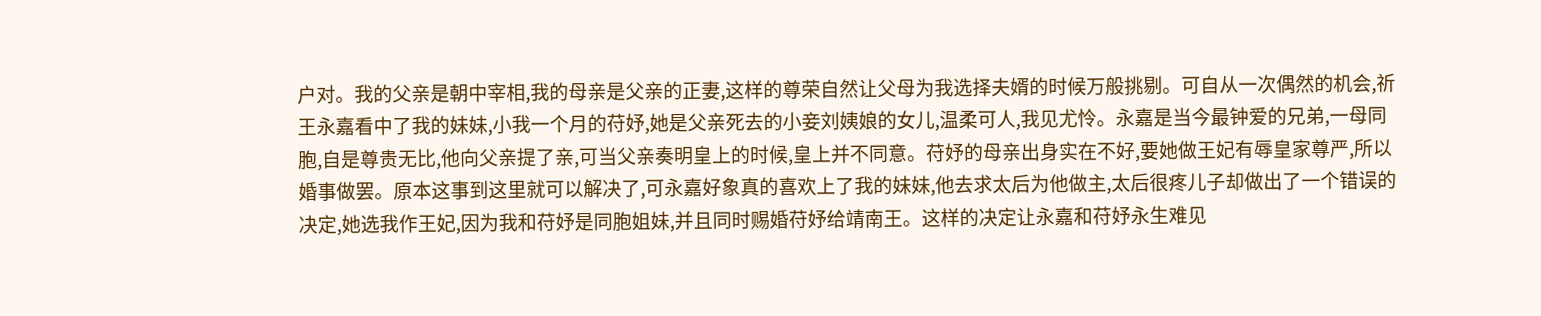户对。我的父亲是朝中宰相,我的母亲是父亲的正妻,这样的尊荣自然让父母为我选择夫婿的时候万般挑剔。可自从一次偶然的机会,祈王永嘉看中了我的妹妹,小我一个月的苻妤,她是父亲死去的小妾刘姨娘的女儿,温柔可人,我见尤怜。永嘉是当今最钟爱的兄弟,一母同胞,自是尊贵无比,他向父亲提了亲,可当父亲奏明皇上的时候,皇上并不同意。苻妤的母亲出身实在不好,要她做王妃有辱皇家尊严,所以婚事做罢。原本这事到这里就可以解决了,可永嘉好象真的喜欢上了我的妹妹,他去求太后为他做主,太后很疼儿子却做出了一个错误的决定,她选我作王妃,因为我和苻妤是同胞姐妹,并且同时赐婚苻妤给靖南王。这样的决定让永嘉和苻妤永生难见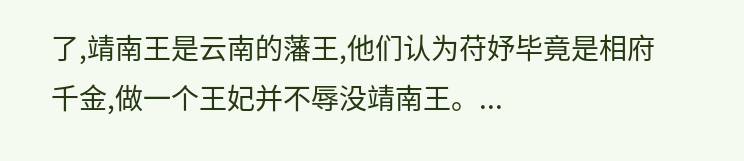了,靖南王是云南的藩王,他们认为苻妤毕竟是相府千金,做一个王妃并不辱没靖南王。...